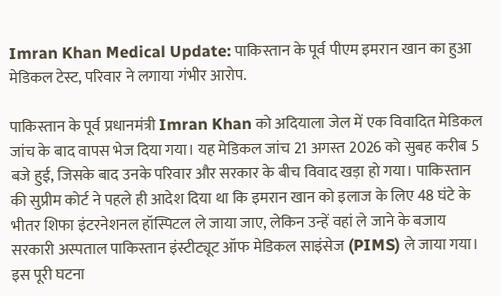Imran Khan Medical Update: पाकिस्तान के पूर्व पीएम इमरान खान का हुआ मेडिकल टेस्ट, परिवार ने लगाया गंभीर आरोप.

पाकिस्तान के पूर्व प्रधानमंत्री Imran Khan को अदियाला जेल में एक विवादित मेडिकल जांच के बाद वापस भेज दिया गया। यह मेडिकल जांच 21 अगस्त 2026 को सुबह करीब 5 बजे हुई, जिसके बाद उनके परिवार और सरकार के बीच विवाद खड़ा हो गया। पाकिस्तान की सुप्रीम कोर्ट ने पहले ही आदेश दिया था कि इमरान खान को इलाज के लिए 48 घंटे के भीतर शिफा इंटरनेशनल हॉस्पिटल ले जाया जाए, लेकिन उन्हें वहां ले जाने के बजाय सरकारी अस्पताल पाकिस्तान इंस्टीट्यूट ऑफ मेडिकल साइंसेज (PIMS) ले जाया गया। इस पूरी घटना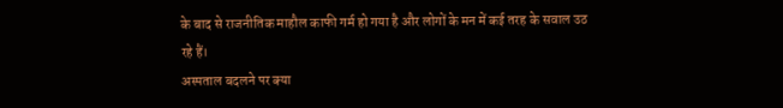के बाद से राजनीतिक माहौल काफी गर्म हो गया है और लोगों के मन में कई तरह के सवाल उठ रहे हैं।
अस्पताल बदलने पर क्या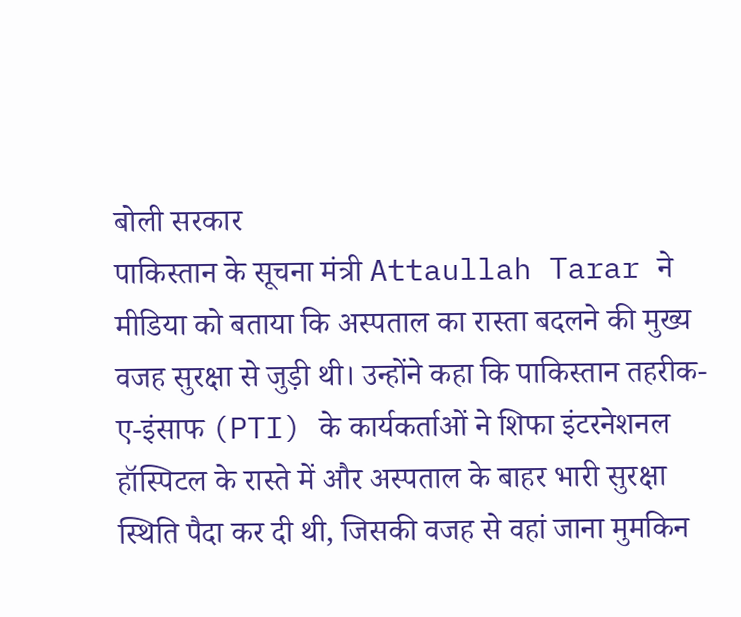बोली सरकार
पाकिस्तान के सूचना मंत्री Attaullah Tarar ने मीडिया को बताया कि अस्पताल का रास्ता बदलने की मुख्य वजह सुरक्षा से जुड़ी थी। उन्होंने कहा कि पाकिस्तान तहरीक-ए-इंसाफ (PTI) के कार्यकर्ताओं ने शिफा इंटरनेशनल हॉस्पिटल के रास्ते में और अस्पताल के बाहर भारी सुरक्षा स्थिति पैदा कर दी थी, जिसकी वजह से वहां जाना मुमकिन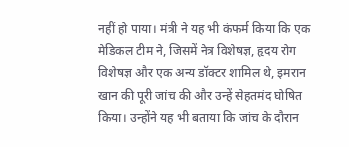नहीं हो पाया। मंत्री ने यह भी कंफर्म किया कि एक मेडिकल टीम ने, जिसमें नेत्र विशेषज्ञ, हृदय रोग विशेषज्ञ और एक अन्य डॉक्टर शामिल थे, इमरान खान की पूरी जांच की और उन्हें सेहतमंद घोषित किया। उन्होंने यह भी बताया कि जांच के दौरान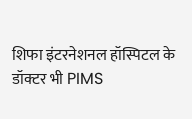शिफा इंटरनेशनल हॉस्पिटल के डॉक्टर भी PIMS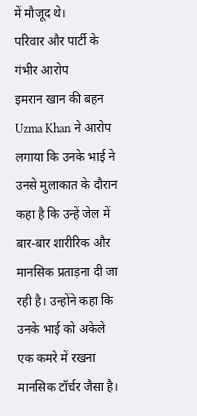में मौजूद थे।
परिवार और पार्टी के गंभीर आरोप
इमरान खान की बहन Uzma Khan ने आरोप लगाया कि उनके भाई ने उनसे मुलाकात के दौरान कहा है कि उन्हें जेल में बार-बार शारीरिक और मानसिक प्रताड़ना दी जा रही है। उन्होंने कहा कि उनके भाई को अकेले एक कमरे में रखना मानसिक टॉर्चर जैसा है।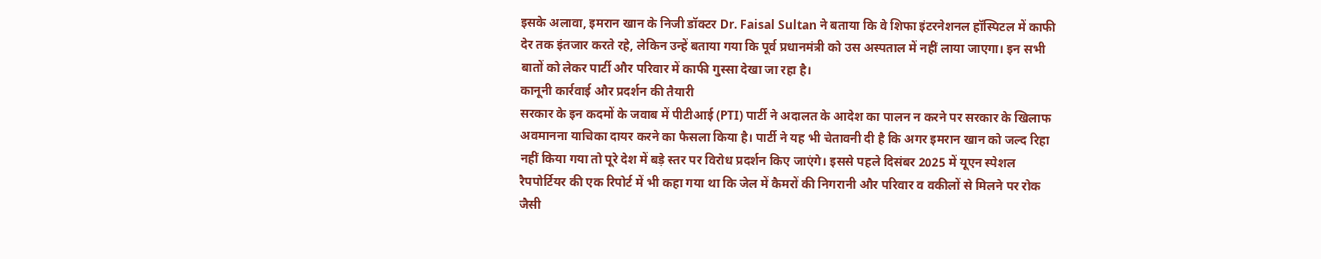इसके अलावा, इमरान खान के निजी डॉक्टर Dr. Faisal Sultan ने बताया कि वे शिफा इंटरनेशनल हॉस्पिटल में काफी देर तक इंतजार करते रहे, लेकिन उन्हें बताया गया कि पूर्व प्रधानमंत्री को उस अस्पताल में नहीं लाया जाएगा। इन सभी बातों को लेकर पार्टी और परिवार में काफी गुस्सा देखा जा रहा है।
कानूनी कार्रवाई और प्रदर्शन की तैयारी
सरकार के इन कदमों के जवाब में पीटीआई (PTI) पार्टी ने अदालत के आदेश का पालन न करने पर सरकार के खिलाफ अवमानना याचिका दायर करने का फैसला किया है। पार्टी ने यह भी चेतावनी दी है कि अगर इमरान खान को जल्द रिहा नहीं किया गया तो पूरे देश में बड़े स्तर पर विरोध प्रदर्शन किए जाएंगे। इससे पहले दिसंबर 2025 में यूएन स्पेशल रैपपोर्टियर की एक रिपोर्ट में भी कहा गया था कि जेल में कैमरों की निगरानी और परिवार व वकीलों से मिलने पर रोक जैसी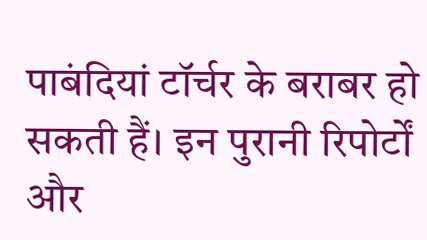पाबंदियां टॉर्चर के बराबर हो सकती हैं। इन पुरानी रिपोर्टों और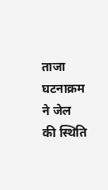ताजा घटनाक्रम ने जेल की स्थिति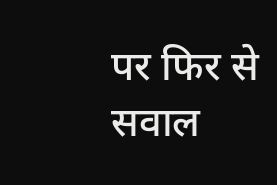पर फिर से सवाल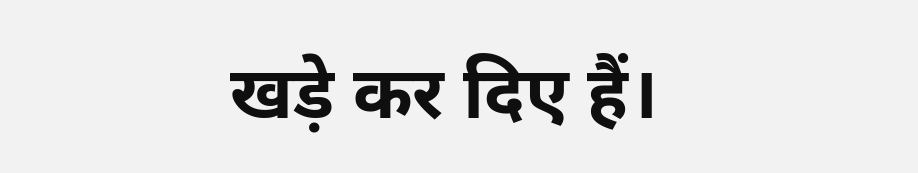खड़े कर दिए हैं।